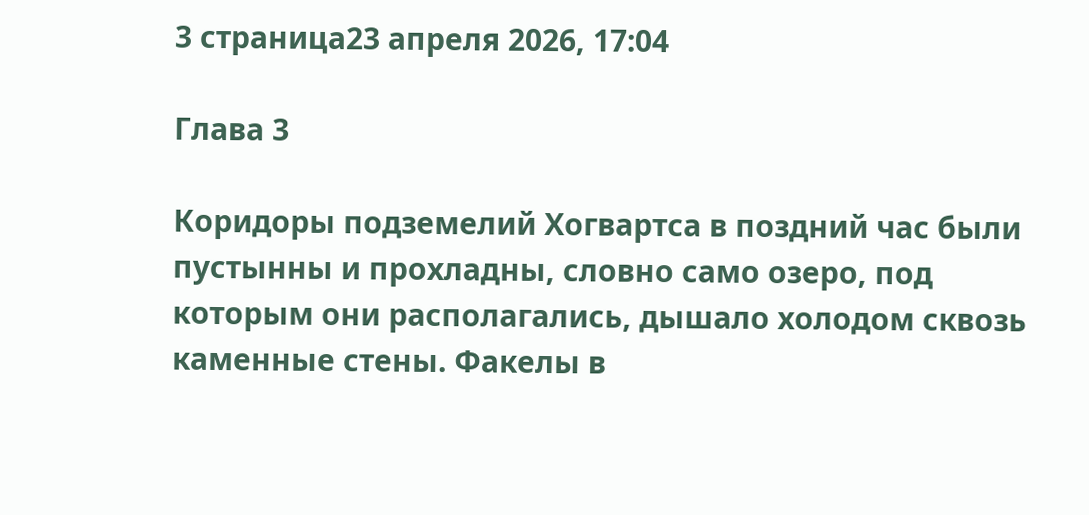3 страница23 апреля 2026, 17:04

Глава 3

Коридоры подземелий Хогвартса в поздний час были пустынны и прохладны, словно само озеро, под которым они располагались, дышало холодом сквозь каменные стены. Факелы в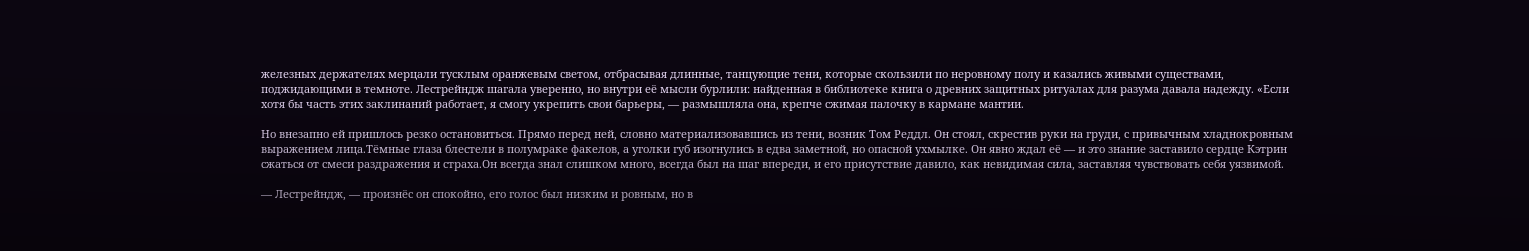железных держателях мерцали тусклым оранжевым светом, отбрасывая длинные, танцующие тени, которые скользили по неровному полу и казались живыми существами, поджидающими в темноте. Лестрейндж шагала уверенно, но внутри её мысли бурлили: найденная в библиотеке книга о древних защитных ритуалах для разума давала надежду. «Если хотя бы часть этих заклинаний работает, я смогу укрепить свои барьеры, — размышляла она, крепче сжимая палочку в кармане мантии.

Но внезапно ей пришлось резко остановиться. Прямо перед ней, словно материализовавшись из тени, возник Том Реддл. Он стоял, скрестив руки на груди, с привычным хладнокровным выражением лица.Тёмные глаза блестели в полумраке факелов, а уголки губ изогнулись в едва заметной, но опасной ухмылке. Он явно ждал её — и это знание заставило сердце Кэтрин сжаться от смеси раздражения и страха.Он всегда знал слишком много, всегда был на шаг впереди, и его присутствие давило, как невидимая сила, заставляя чувствовать себя уязвимой.

— Лестрейндж, — произнёс он спокойно, его голос был низким и ровным, но в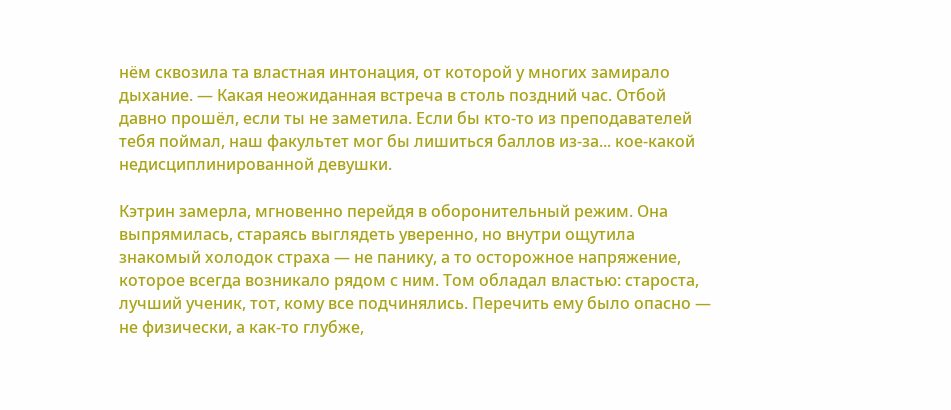нём сквозила та властная интонация, от которой у многих замирало дыхание. — Какая неожиданная встреча в столь поздний час. Отбой давно прошёл, если ты не заметила. Если бы кто-то из преподавателей тебя поймал, наш факультет мог бы лишиться баллов из-за... кое-какой недисциплинированной девушки.

Кэтрин замерла, мгновенно перейдя в оборонительный режим. Она выпрямилась, стараясь выглядеть уверенно, но внутри ощутила знакомый холодок страха — не панику, а то осторожное напряжение, которое всегда возникало рядом с ним. Том обладал властью: староста, лучший ученик, тот, кому все подчинялись. Перечить ему было опасно — не физически, а как-то глубже,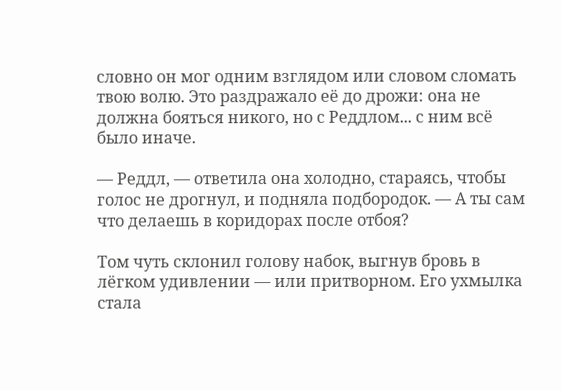словно он мог одним взглядом или словом сломать твою волю. Это раздражало её до дрожи: она не должна бояться никого, но с Реддлом... с ним всё было иначе.

— Реддл, — ответила она холодно, стараясь, чтобы голос не дрогнул, и подняла подбородок. — А ты сам что делаешь в коридорах после отбоя?

Том чуть склонил голову набок, выгнув бровь в лёгком удивлении — или притворном. Его ухмылка стала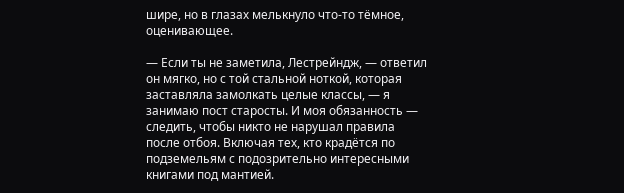шире, но в глазах мелькнуло что-то тёмное, оценивающее.

— Если ты не заметила, Лестрейндж, — ответил он мягко, но с той стальной ноткой, которая заставляла замолкать целые классы, — я занимаю пост старосты. И моя обязанность — следить, чтобы никто не нарушал правила после отбоя. Включая тех, кто крадётся по подземельям с подозрительно интересными книгами под мантией.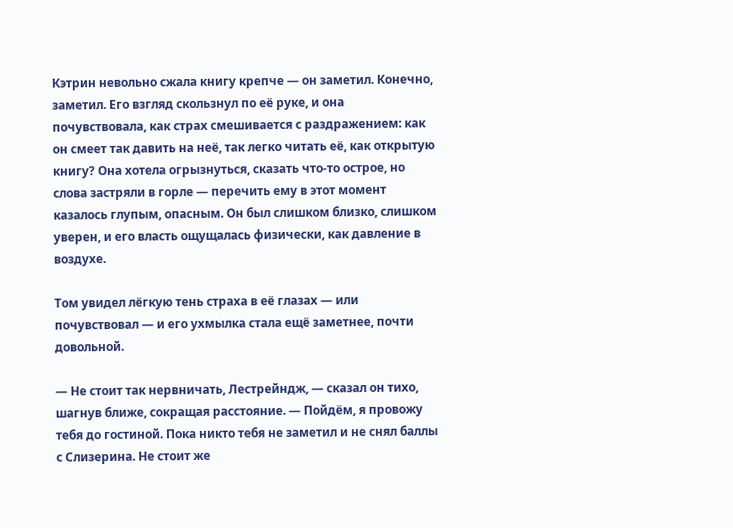Кэтрин невольно сжала книгу крепче — он заметил. Конечно, заметил. Его взгляд скользнул по её руке, и она почувствовала, как страх смешивается с раздражением: как он смеет так давить на неё, так легко читать её, как открытую книгу? Она хотела огрызнуться, сказать что-то острое, но слова застряли в горле — перечить ему в этот момент казалось глупым, опасным. Он был слишком близко, слишком уверен, и его власть ощущалась физически, как давление в воздухе.

Том увидел лёгкую тень страха в её глазах — или почувствовал — и его ухмылка стала ещё заметнее, почти довольной.

— Не стоит так нервничать, Лестрейндж, — сказал он тихо, шагнув ближе, сокращая расстояние. — Пойдём, я провожу тебя до гостиной. Пока никто тебя не заметил и не снял баллы с Слизерина. Не стоит же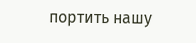портить нашу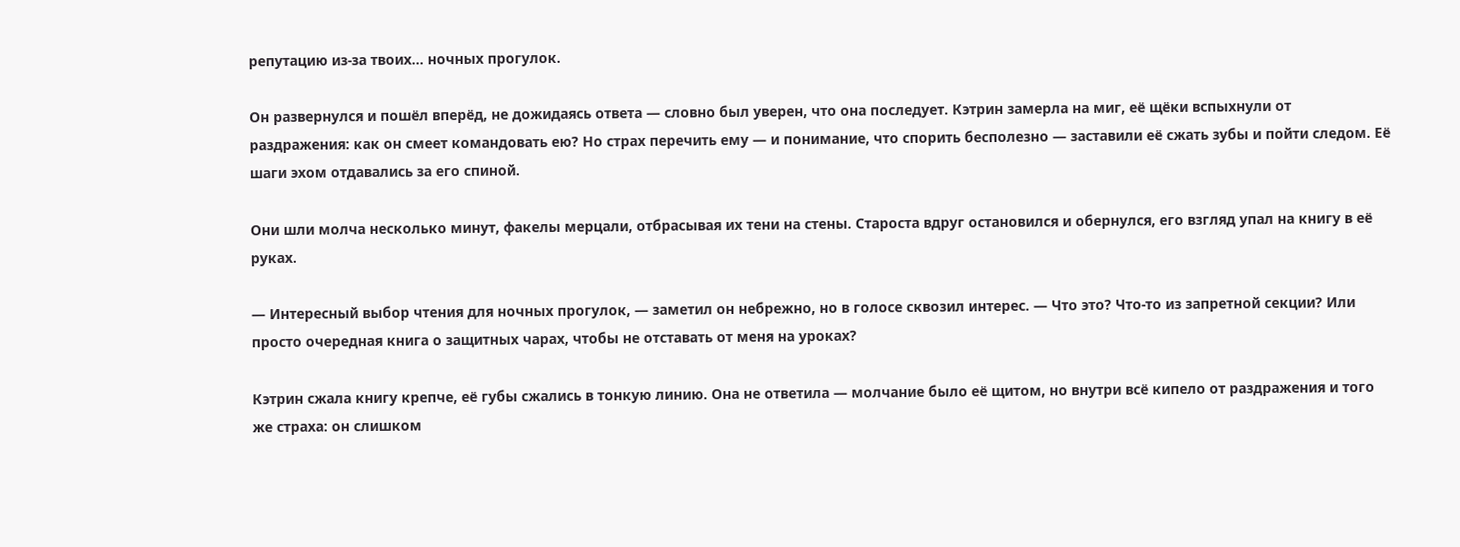репутацию из-за твоих... ночных прогулок.

Он развернулся и пошёл вперёд, не дожидаясь ответа — словно был уверен, что она последует. Кэтрин замерла на миг, её щёки вспыхнули от раздражения: как он смеет командовать ею? Но страх перечить ему — и понимание, что спорить бесполезно — заставили её сжать зубы и пойти следом. Её шаги эхом отдавались за его спиной.

Они шли молча несколько минут, факелы мерцали, отбрасывая их тени на стены. Староста вдруг остановился и обернулся, его взгляд упал на книгу в её руках.

— Интересный выбор чтения для ночных прогулок, — заметил он небрежно, но в голосе сквозил интерес. — Что это? Что-то из запретной секции? Или просто очередная книга о защитных чарах, чтобы не отставать от меня на уроках?

Кэтрин сжала книгу крепче, её губы сжались в тонкую линию. Она не ответила — молчание было её щитом, но внутри всё кипело от раздражения и того же страха: он слишком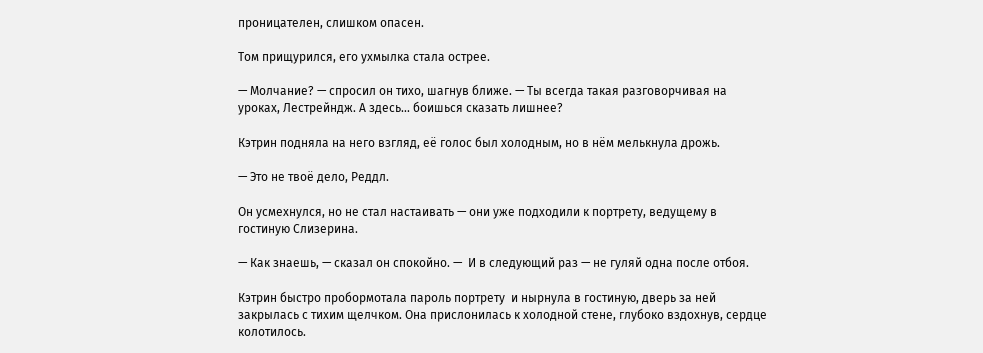проницателен, слишком опасен.

Том прищурился, его ухмылка стала острее.

— Молчание? — спросил он тихо, шагнув ближе. — Ты всегда такая разговорчивая на уроках, Лестрейндж. А здесь... боишься сказать лишнее?

Кэтрин подняла на него взгляд, её голос был холодным, но в нём мелькнула дрожь.

— Это не твоё дело, Реддл.

Он усмехнулся, но не стал настаивать — они уже подходили к портрету, ведущему в гостиную Слизерина.

— Как знаешь, — сказал он спокойно. —  И в следующий раз — не гуляй одна после отбоя.

Кэтрин быстро пробормотала пароль портрету  и нырнула в гостиную, дверь за ней закрылась с тихим щелчком. Она прислонилась к холодной стене, глубоко вздохнув, сердце колотилось.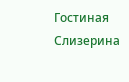Гостиная Слизерина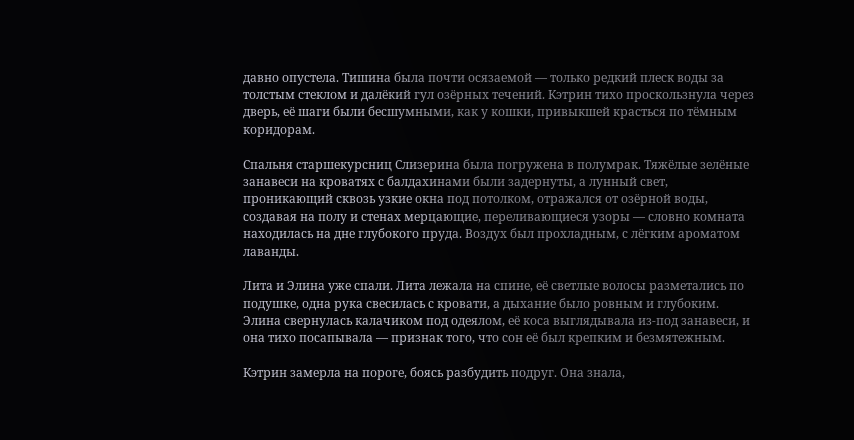давно опустела. Тишина была почти осязаемой — только редкий плеск воды за толстым стеклом и далёкий гул озёрных течений. Кэтрин тихо проскользнула через дверь, её шаги были бесшумными, как у кошки, привыкшей красться по тёмным коридорам.

Спальня старшекурсниц Слизерина была погружена в полумрак. Тяжёлые зелёные занавеси на кроватях с балдахинами были задернуты, а лунный свет, проникающий сквозь узкие окна под потолком, отражался от озёрной воды, создавая на полу и стенах мерцающие, переливающиеся узоры — словно комната находилась на дне глубокого пруда. Воздух был прохладным, с лёгким ароматом лаванды.

Лита и Элина уже спали. Лита лежала на спине, её светлые волосы разметались по подушке, одна рука свесилась с кровати, а дыхание было ровным и глубоким. Элина свернулась калачиком под одеялом, её коса выглядывала из-под занавеси, и она тихо посапывала — признак того, что сон её был крепким и безмятежным.

Кэтрин замерла на пороге, боясь разбудить подруг. Она знала,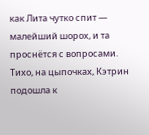как Лита чутко спит — малейший шорох, и та проснётся с вопросами. Тихо, на цыпочках, Кэтрин подошла к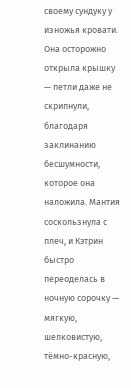своему сундуку у изножья кровати. Она осторожно открыла крышку — петли даже не скрипнули, благодаря заклинанию бесшумности, которое она наложила. Мантия соскользнула с плеч, и Кэтрин быстро переоделась в ночную сорочку — мягкую, шелковистую, тёмно-красную,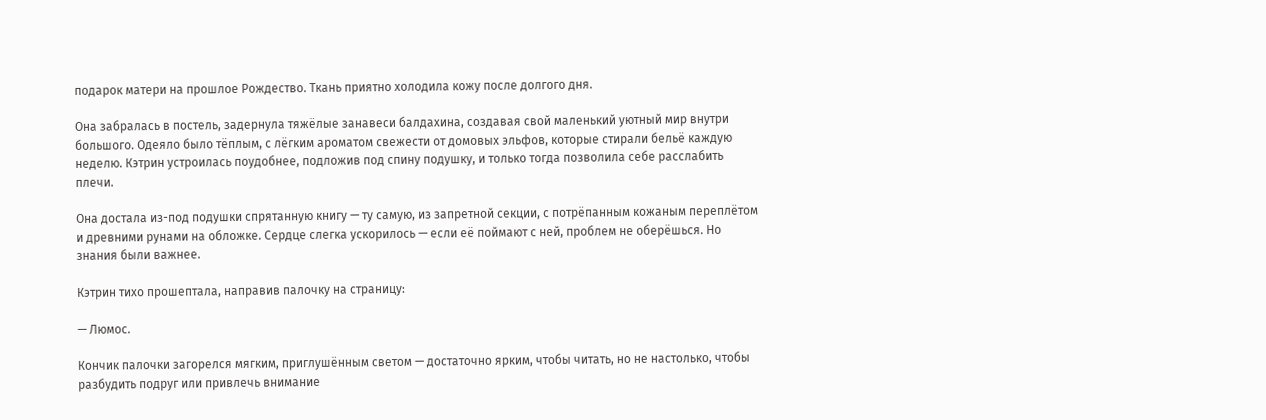подарок матери на прошлое Рождество. Ткань приятно холодила кожу после долгого дня.

Она забралась в постель, задернула тяжёлые занавеси балдахина, создавая свой маленький уютный мир внутри большого. Одеяло было тёплым, с лёгким ароматом свежести от домовых эльфов, которые стирали бельё каждую неделю. Кэтрин устроилась поудобнее, подложив под спину подушку, и только тогда позволила себе расслабить плечи.

Она достала из-под подушки спрятанную книгу — ту самую, из запретной секции, с потрёпанным кожаным переплётом и древними рунами на обложке. Сердце слегка ускорилось — если её поймают с ней, проблем не оберёшься. Но знания были важнее.

Кэтрин тихо прошептала, направив палочку на страницу:

— Люмос.

Кончик палочки загорелся мягким, приглушённым светом — достаточно ярким, чтобы читать, но не настолько, чтобы разбудить подруг или привлечь внимание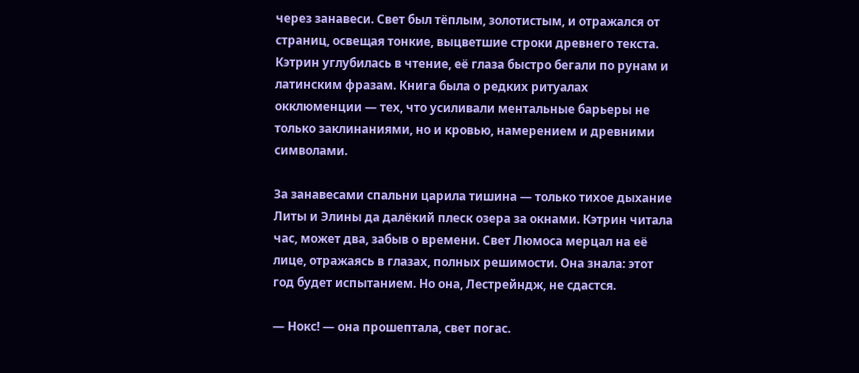через занавеси. Свет был тёплым, золотистым, и отражался от страниц, освещая тонкие, выцветшие строки древнего текста. Кэтрин углубилась в чтение, её глаза быстро бегали по рунам и латинским фразам. Книга была о редких ритуалах окклюменции — тех, что усиливали ментальные барьеры не только заклинаниями, но и кровью, намерением и древними символами.

За занавесами спальни царила тишина — только тихое дыхание Литы и Элины да далёкий плеск озера за окнами. Кэтрин читала час, может два, забыв о времени. Свет Люмоса мерцал на её лице, отражаясь в глазах, полных решимости. Она знала: этот год будет испытанием. Но она, Лестрейндж, не сдастся.

— Нокс! — она прошептала, свет погас.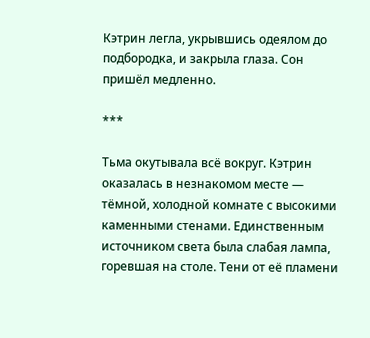Кэтрин легла, укрывшись одеялом до подбородка, и закрыла глаза. Сон пришёл медленно.

***

Тьма окутывала всё вокруг. Кэтрин оказалась в незнакомом месте — тёмной, холодной комнате с высокими каменными стенами. Единственным источником света была слабая лампа, горевшая на столе. Тени от её пламени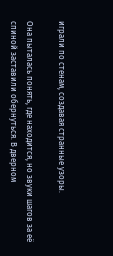играли по стенам, создавая странные узоры.

Она пыталась понять, где находится, но звуки шагов за её спиной заставили обернуться. В дверном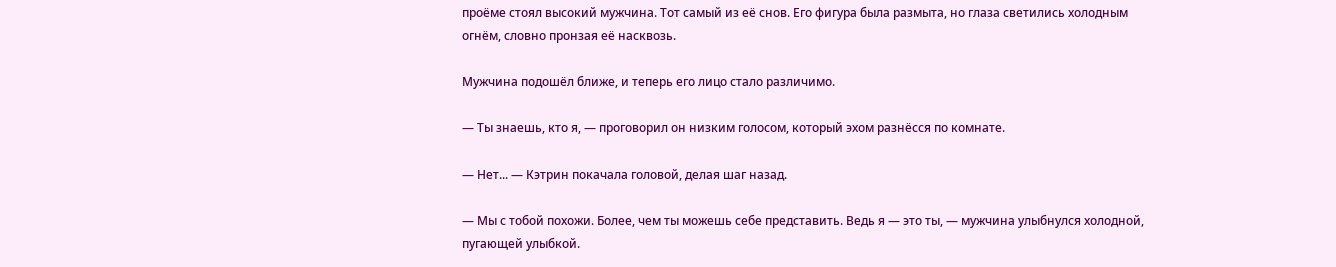проёме стоял высокий мужчина. Тот самый из её снов. Его фигура была размыта, но глаза светились холодным огнём, словно пронзая её насквозь.

Мужчина подошёл ближе, и теперь его лицо стало различимо.

— Ты знаешь, кто я, — проговорил он низким голосом, который эхом разнёсся по комнате.

— Нет... — Кэтрин покачала головой, делая шаг назад.

— Мы с тобой похожи. Более, чем ты можешь себе представить. Ведь я — это ты, — мужчина улыбнулся холодной, пугающей улыбкой.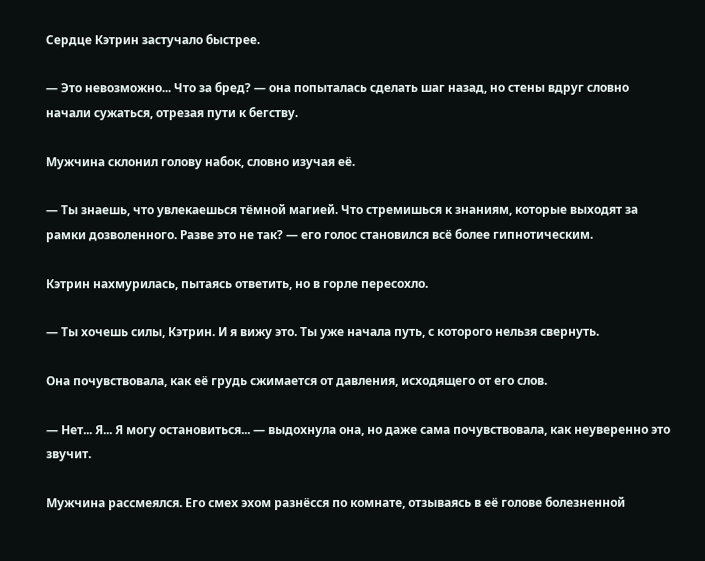Сердце Кэтрин застучало быстрее.

— Это невозможно... Что за бред? — она попыталась сделать шаг назад, но стены вдруг словно начали сужаться, отрезая пути к бегству.

Мужчина склонил голову набок, словно изучая её.

— Ты знаешь, что увлекаешься тёмной магией. Что стремишься к знаниям, которые выходят за рамки дозволенного. Разве это не так? — его голос становился всё более гипнотическим.

Кэтрин нахмурилась, пытаясь ответить, но в горле пересохло.

— Ты хочешь силы, Кэтрин. И я вижу это. Ты уже начала путь, с которого нельзя свернуть.

Она почувствовала, как её грудь сжимается от давления, исходящего от его слов.

— Нет... Я... Я могу остановиться... — выдохнула она, но даже сама почувствовала, как неуверенно это звучит.

Мужчина рассмеялся. Его смех эхом разнёсся по комнате, отзываясь в её голове болезненной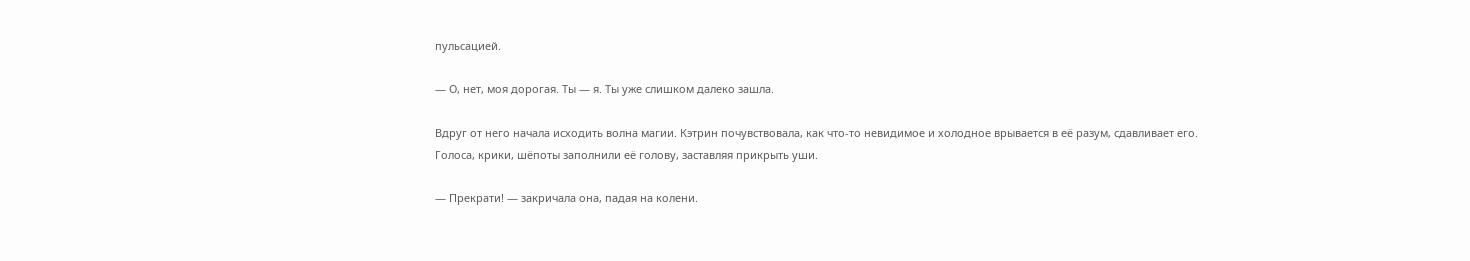пульсацией.

— О, нет, моя дорогая. Ты — я. Ты уже слишком далеко зашла.

Вдруг от него начала исходить волна магии. Кэтрин почувствовала, как что-то невидимое и холодное врывается в её разум, сдавливает его. Голоса, крики, шёпоты заполнили её голову, заставляя прикрыть уши.

— Прекрати! — закричала она, падая на колени.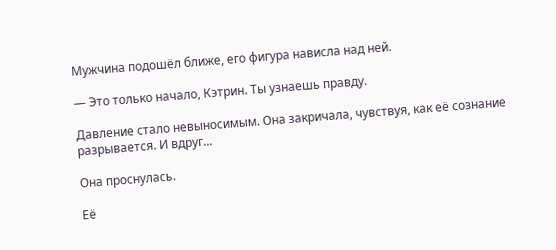Мужчина подошёл ближе, его фигура нависла над ней.

— Это только начало, Кэтрин. Ты узнаешь правду.

Давление стало невыносимым. Она закричала, чувствуя, как её сознание разрывается. И вдруг...

Она проснулась.

Её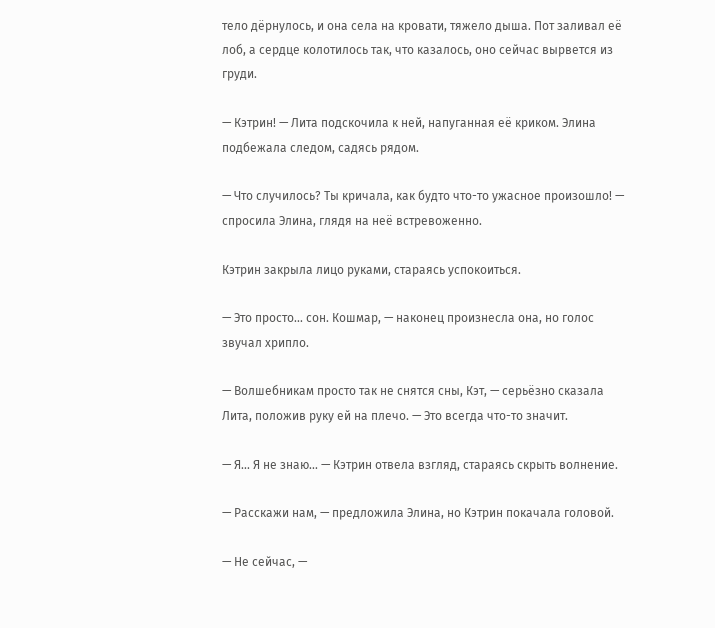тело дёрнулось, и она села на кровати, тяжело дыша. Пот заливал её лоб, а сердце колотилось так, что казалось, оно сейчас вырвется из груди.

— Кэтрин! — Лита подскочила к ней, напуганная её криком. Элина подбежала следом, садясь рядом.

— Что случилось? Ты кричала, как будто что-то ужасное произошло! — спросила Элина, глядя на неё встревоженно.

Кэтрин закрыла лицо руками, стараясь успокоиться.

— Это просто... сон. Кошмар, — наконец произнесла она, но голос звучал хрипло.

— Волшебникам просто так не снятся сны, Кэт, — серьёзно сказала Лита, положив руку ей на плечо. — Это всегда что-то значит.

— Я... Я не знаю... — Кэтрин отвела взгляд, стараясь скрыть волнение.

— Расскажи нам, — предложила Элина, но Кэтрин покачала головой.

— Не сейчас, —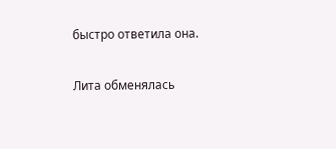быстро ответила она.

Лита обменялась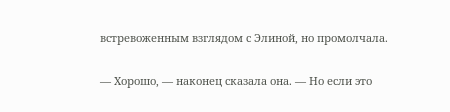встревоженным взглядом с Элиной, но промолчала.

— Хорошо, — наконец сказала она. — Но если это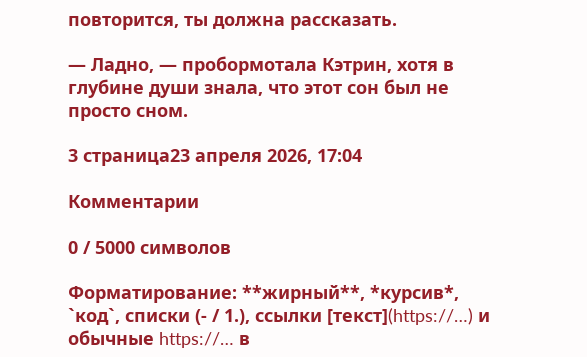повторится, ты должна рассказать.

— Ладно, — пробормотала Кэтрин, хотя в глубине души знала, что этот сон был не просто сном.

3 страница23 апреля 2026, 17:04

Комментарии

0 / 5000 символов

Форматирование: **жирный**, *курсив*, `код`, списки (- / 1.), ссылки [текст](https://…) и обычные https://… в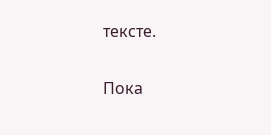тексте.

Пока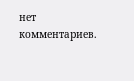нет комментариев.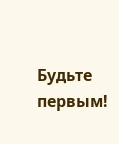Будьте первым!